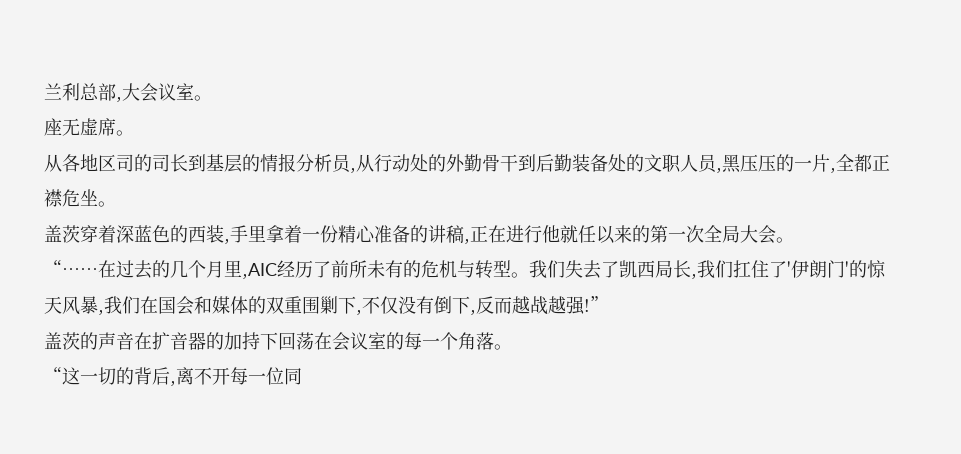兰利总部,大会议室。
座无虚席。
从各地区司的司长到基层的情报分析员,从行动处的外勤骨干到后勤装备处的文职人员,黑压压的一片,全都正襟危坐。
盖茨穿着深蓝色的西装,手里拿着一份精心准备的讲稿,正在进行他就任以来的第一次全局大会。
“……在过去的几个月里,AIC经历了前所未有的危机与转型。我们失去了凯西局长,我们扛住了'伊朗门'的惊天风暴,我们在国会和媒体的双重围剿下,不仅没有倒下,反而越战越强!”
盖茨的声音在扩音器的加持下回荡在会议室的每一个角落。
“这一切的背后,离不开每一位同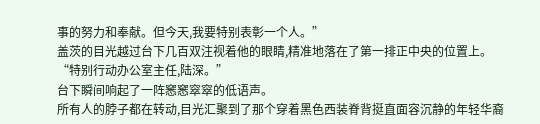事的努力和奉献。但今天,我要特别表彰一个人。”
盖茨的目光越过台下几百双注视着他的眼睛,精准地落在了第一排正中央的位置上。
“特别行动办公室主任,陆深。”
台下瞬间响起了一阵窸窸窣窣的低语声。
所有人的脖子都在转动,目光汇聚到了那个穿着黑色西装脊背挺直面容沉静的年轻华裔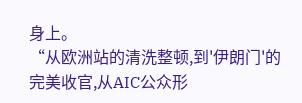身上。
“从欧洲站的清洗整顿,到'伊朗门'的完美收官,从AIC公众形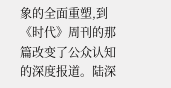象的全面重塑,到《时代》周刊的那篇改变了公众认知的深度报道。陆深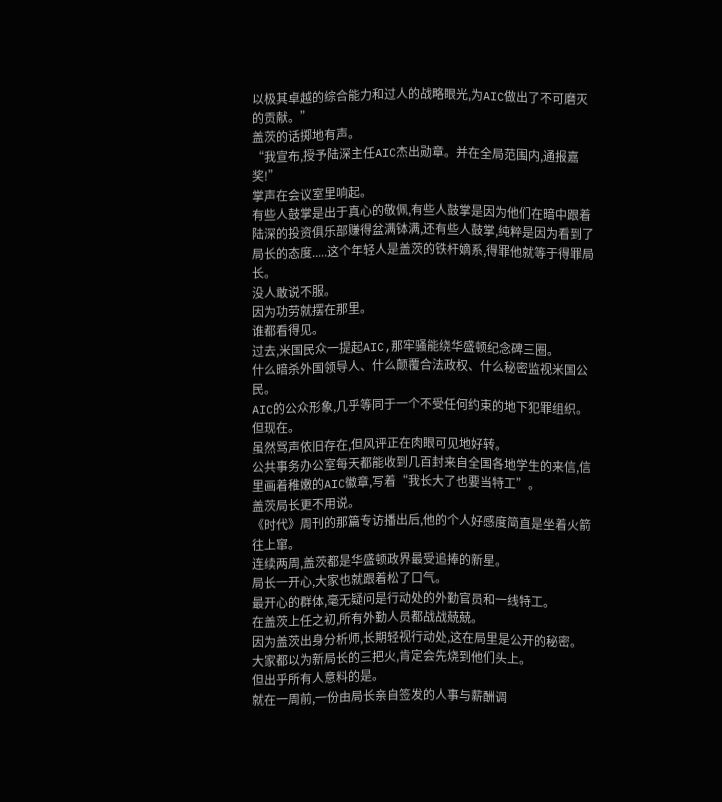以极其卓越的综合能力和过人的战略眼光,为AIC做出了不可磨灭的贡献。”
盖茨的话掷地有声。
“我宣布,授予陆深主任AIC杰出勋章。并在全局范围内,通报嘉奖!”
掌声在会议室里响起。
有些人鼓掌是出于真心的敬佩,有些人鼓掌是因为他们在暗中跟着陆深的投资俱乐部赚得盆满钵满,还有些人鼓掌,纯粹是因为看到了局长的态度.....这个年轻人是盖茨的铁杆嫡系,得罪他就等于得罪局长。
没人敢说不服。
因为功劳就摆在那里。
谁都看得见。
过去,米国民众一提起AIC,那牢骚能绕华盛顿纪念碑三圈。
什么暗杀外国领导人、什么颠覆合法政权、什么秘密监视米国公民。
AIC的公众形象,几乎等同于一个不受任何约束的地下犯罪组织。
但现在。
虽然骂声依旧存在,但风评正在肉眼可见地好转。
公共事务办公室每天都能收到几百封来自全国各地学生的来信,信里画着稚嫩的AIC徽章,写着“我长大了也要当特工”。
盖茨局长更不用说。
《时代》周刊的那篇专访播出后,他的个人好感度简直是坐着火箭往上窜。
连续两周,盖茨都是华盛顿政界最受追捧的新星。
局长一开心,大家也就跟着松了口气。
最开心的群体,毫无疑问是行动处的外勤官员和一线特工。
在盖茨上任之初,所有外勤人员都战战兢兢。
因为盖茨出身分析师,长期轻视行动处,这在局里是公开的秘密。
大家都以为新局长的三把火,肯定会先烧到他们头上。
但出乎所有人意料的是。
就在一周前,一份由局长亲自签发的人事与薪酬调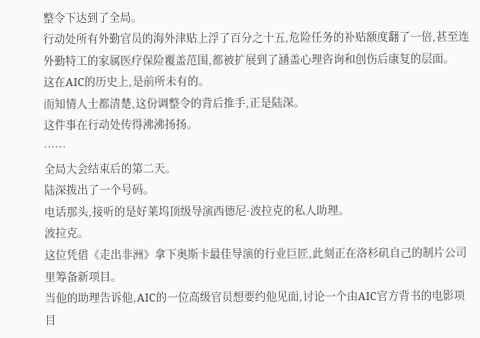整令下达到了全局。
行动处所有外勤官员的海外津贴上浮了百分之十五,危险任务的补贴额度翻了一倍,甚至连外勤特工的家属医疗保险覆盖范围,都被扩展到了涵盖心理咨询和创伤后康复的层面。
这在AIC的历史上,是前所未有的。
而知情人士都清楚,这份调整令的背后推手,正是陆深。
这件事在行动处传得沸沸扬扬。
……
全局大会结束后的第二天。
陆深拨出了一个号码。
电话那头,接听的是好莱坞顶级导演西德尼·波拉克的私人助理。
波拉克。
这位凭借《走出非洲》拿下奥斯卡最佳导演的行业巨匠,此刻正在洛杉矶自己的制片公司里筹备新项目。
当他的助理告诉他,AIC的一位高级官员想要约他见面,讨论一个由AIC官方背书的电影项目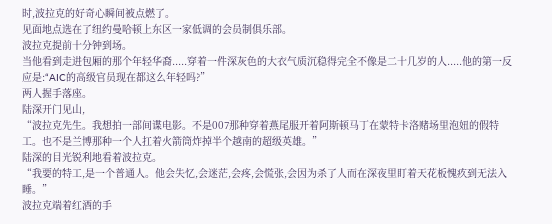时,波拉克的好奇心瞬间被点燃了。
见面地点选在了纽约曼哈顿上东区一家低调的会员制俱乐部。
波拉克提前十分钟到场。
当他看到走进包厢的那个年轻华裔.....穿着一件深灰色的大衣气质沉稳得完全不像是二十几岁的人.....他的第一反应是:“AIC的高级官员现在都这么年轻吗?”
两人握手落座。
陆深开门见山,
“波拉克先生。我想拍一部间谍电影。不是007那种穿着燕尾服开着阿斯顿马丁在蒙特卡洛赌场里泡妞的假特工。也不是兰博那种一个人扛着火箭筒炸掉半个越南的超级英雄。”
陆深的目光锐利地看着波拉克。
“我要的特工,是一个普通人。他会失忆,会迷茫,会疼,会慌张,会因为杀了人而在深夜里盯着天花板愧疚到无法入睡。”
波拉克端着红酒的手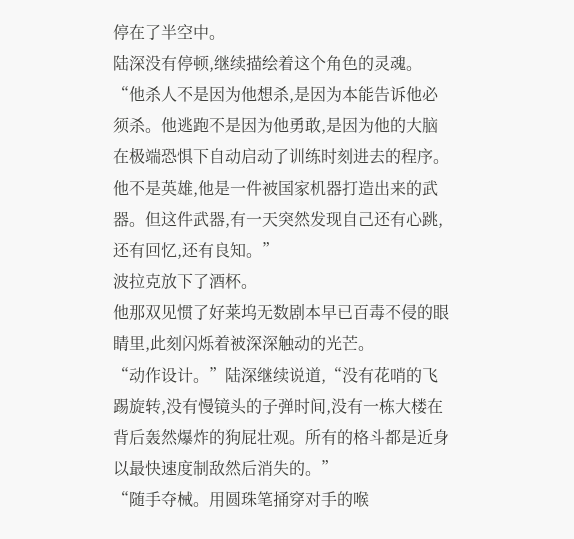停在了半空中。
陆深没有停顿,继续描绘着这个角色的灵魂。
“他杀人不是因为他想杀,是因为本能告诉他必须杀。他逃跑不是因为他勇敢,是因为他的大脑在极端恐惧下自动启动了训练时刻进去的程序。他不是英雄,他是一件被国家机器打造出来的武器。但这件武器,有一天突然发现自己还有心跳,还有回忆,还有良知。”
波拉克放下了酒杯。
他那双见惯了好莱坞无数剧本早已百毒不侵的眼睛里,此刻闪烁着被深深触动的光芒。
“动作设计。”陆深继续说道,“没有花哨的飞踢旋转,没有慢镜头的子弹时间,没有一栋大楼在背后轰然爆炸的狗屁壮观。所有的格斗都是近身以最快速度制敌然后消失的。”
“随手夺械。用圆珠笔捅穿对手的喉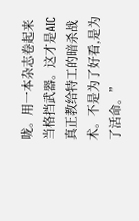咙。用一本杂志卷起来当格挡武器。这才是AIC真正教给特工的暗杀战术。不是为了好看,是为了活命。”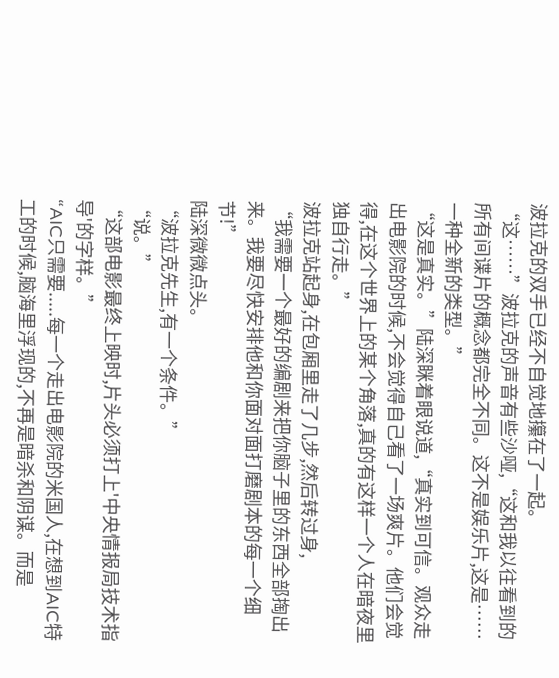波拉克的双手已经不自觉地攥在了一起。
“这……”波拉克的声音有些沙哑,“这和我以往看到的所有间谍片的概念都完全不同。这不是娱乐片,这是……一种全新的类型。”
“这是真实。”陆深眯着眼说道,“真实到可信。观众走出电影院的时候,不会觉得自己看了一场爽片。他们会觉得,在这个世界上的某个角落,真的有这样一个人在暗夜里独自行走。”
波拉克站起身,在包厢里走了几步,然后转过身,
“我需要一个最好的编剧来把你脑子里的东西全部掏出来。我要尽快安排他和你面对面打磨剧本的每一个细节!”
陆深微微点头。
“波拉克先生,有一个条件。”
“说。”
“这部电影最终上映时,片头必须打上'中央情报局技术指导'的字样。”
“AIC只需要.....每一个走出电影院的米国人,在想到AIC特工的时候,脑海里浮现的,不再是暗杀和阴谋。而是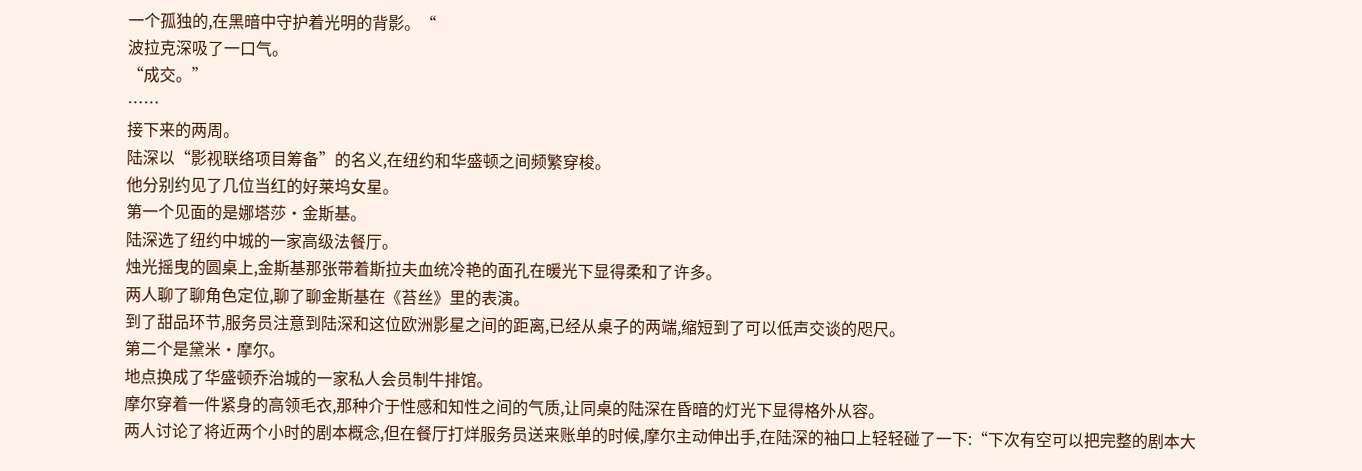一个孤独的,在黑暗中守护着光明的背影。“
波拉克深吸了一口气。
“成交。”
……
接下来的两周。
陆深以“影视联络项目筹备”的名义,在纽约和华盛顿之间频繁穿梭。
他分别约见了几位当红的好莱坞女星。
第一个见面的是娜塔莎·金斯基。
陆深选了纽约中城的一家高级法餐厅。
烛光摇曳的圆桌上,金斯基那张带着斯拉夫血统冷艳的面孔在暖光下显得柔和了许多。
两人聊了聊角色定位,聊了聊金斯基在《苔丝》里的表演。
到了甜品环节,服务员注意到陆深和这位欧洲影星之间的距离,已经从桌子的两端,缩短到了可以低声交谈的咫尺。
第二个是黛米·摩尔。
地点换成了华盛顿乔治城的一家私人会员制牛排馆。
摩尔穿着一件紧身的高领毛衣,那种介于性感和知性之间的气质,让同桌的陆深在昏暗的灯光下显得格外从容。
两人讨论了将近两个小时的剧本概念,但在餐厅打烊服务员送来账单的时候,摩尔主动伸出手,在陆深的袖口上轻轻碰了一下:“下次有空可以把完整的剧本大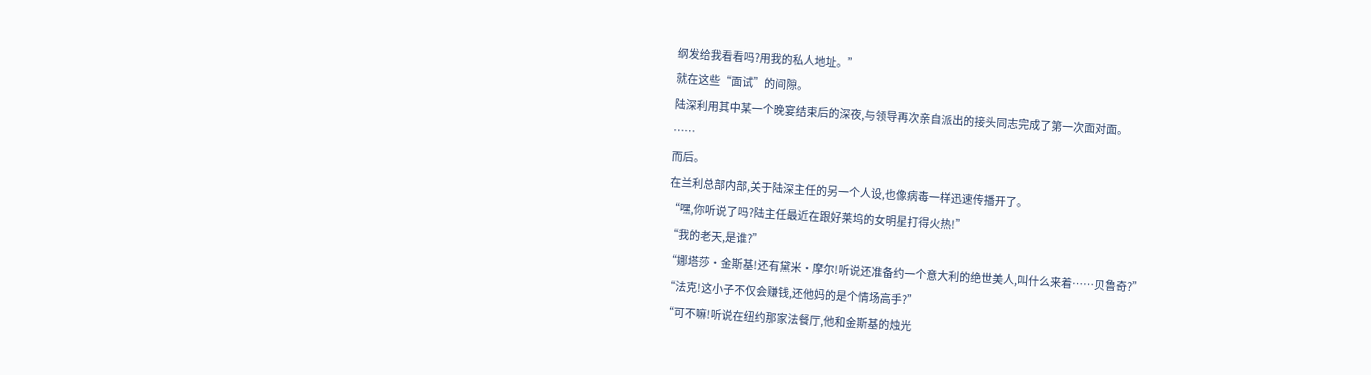纲发给我看看吗?用我的私人地址。”
就在这些“面试”的间隙。
陆深利用其中某一个晚宴结束后的深夜,与领导再次亲自派出的接头同志完成了第一次面对面。
……
而后。
在兰利总部内部,关于陆深主任的另一个人设,也像病毒一样迅速传播开了。
“嘿,你听说了吗?陆主任最近在跟好莱坞的女明星打得火热!”
“我的老天,是谁?”
“娜塔莎·金斯基!还有黛米·摩尔!听说还准备约一个意大利的绝世美人,叫什么来着……贝鲁奇?”
“法克!这小子不仅会赚钱,还他妈的是个情场高手?”
“可不嘛!听说在纽约那家法餐厅,他和金斯基的烛光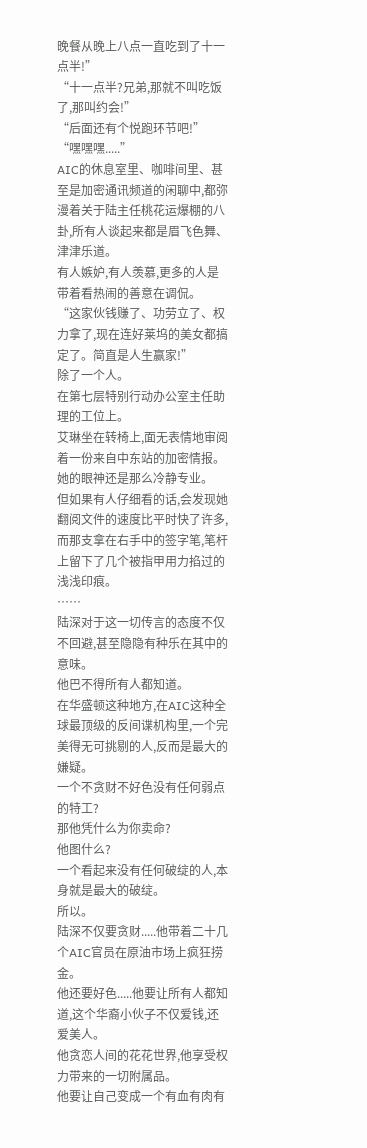晚餐从晚上八点一直吃到了十一点半!”
“十一点半?兄弟,那就不叫吃饭了,那叫约会!”
“后面还有个悦跑环节吧!”
“嘿嘿嘿.....”
AIC的休息室里、咖啡间里、甚至是加密通讯频道的闲聊中,都弥漫着关于陆主任桃花运爆棚的八卦,所有人谈起来都是眉飞色舞、津津乐道。
有人嫉妒,有人羡慕,更多的人是带着看热闹的善意在调侃。
“这家伙钱赚了、功劳立了、权力拿了,现在连好莱坞的美女都搞定了。简直是人生赢家!”
除了一个人。
在第七层特别行动办公室主任助理的工位上。
艾琳坐在转椅上,面无表情地审阅着一份来自中东站的加密情报。
她的眼神还是那么冷静专业。
但如果有人仔细看的话,会发现她翻阅文件的速度比平时快了许多,而那支拿在右手中的签字笔,笔杆上留下了几个被指甲用力掐过的浅浅印痕。
……
陆深对于这一切传言的态度不仅不回避,甚至隐隐有种乐在其中的意味。
他巴不得所有人都知道。
在华盛顿这种地方,在AIC这种全球最顶级的反间谍机构里,一个完美得无可挑剔的人,反而是最大的嫌疑。
一个不贪财不好色没有任何弱点的特工?
那他凭什么为你卖命?
他图什么?
一个看起来没有任何破绽的人,本身就是最大的破绽。
所以。
陆深不仅要贪财.....他带着二十几个AIC官员在原油市场上疯狂捞金。
他还要好色.....他要让所有人都知道,这个华裔小伙子不仅爱钱,还爱美人。
他贪恋人间的花花世界,他享受权力带来的一切附属品。
他要让自己变成一个有血有肉有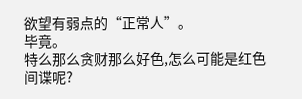欲望有弱点的“正常人”。
毕竟。
特么那么贪财那么好色,怎么可能是红色间谍呢?